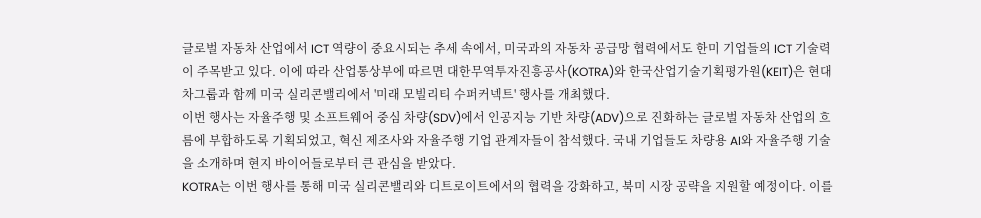글로벌 자동차 산업에서 ICT 역량이 중요시되는 추세 속에서, 미국과의 자동차 공급망 협력에서도 한미 기업들의 ICT 기술력이 주목받고 있다. 이에 따라 산업통상부에 따르면 대한무역투자진흥공사(KOTRA)와 한국산업기술기획평가원(KEIT)은 현대차그룹과 함께 미국 실리콘밸리에서 '미래 모빌리티 수퍼커넥트' 행사를 개최했다.
이번 행사는 자율주행 및 소프트웨어 중심 차량(SDV)에서 인공지능 기반 차량(ADV)으로 진화하는 글로벌 자동차 산업의 흐름에 부합하도록 기획되었고, 혁신 제조사와 자율주행 기업 관계자들이 참석했다. 국내 기업들도 차량용 AI와 자율주행 기술을 소개하며 현지 바이어들로부터 큰 관심을 받았다.
KOTRA는 이번 행사를 통해 미국 실리콘밸리와 디트로이트에서의 협력을 강화하고, 북미 시장 공략을 지원할 예정이다. 이를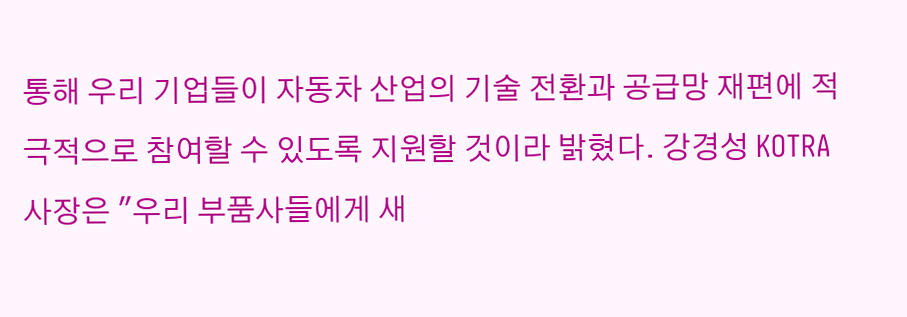통해 우리 기업들이 자동차 산업의 기술 전환과 공급망 재편에 적극적으로 참여할 수 있도록 지원할 것이라 밝혔다. 강경성 KOTRA 사장은 "우리 부품사들에게 새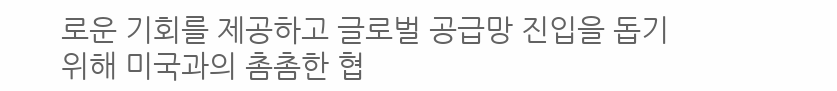로운 기회를 제공하고 글로벌 공급망 진입을 돕기 위해 미국과의 촘촘한 협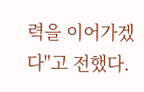력을 이어가겠다"고 전했다.